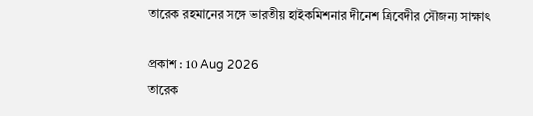তারেক রহমানের সঙ্গে ভারতীয় হাইকমিশনার দীনেশ ত্রিবেদীর সৌজন্য সাক্ষাৎ

প্রকাশ : 10 Aug 2026
তারেক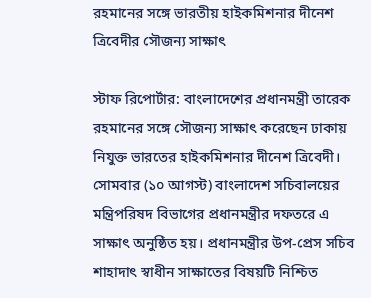রহমানের সঙ্গে ভারতীয় হাইকমিশনার দীনেশ ত্রিবেদীর সৌজন্য সাক্ষাৎ

স্টাফ রিপোর্টার: বাংলাদেশের প্রধানমন্ত্রী তারেক রহমানের সঙ্গে সৌজন্য সাক্ষাৎ করেছেন ঢাকায় নিযুক্ত ভারতের হাইকমিশনার দীনেশ ত্রিবেদী। সোমবার (১০ আগস্ট) বাংলাদেশ সচিবালয়ের মন্ত্রিপরিষদ বিভাগের প্রধানমন্ত্রীর দফতরে এ সাক্ষাৎ অনুষ্ঠিত হয়। প্রধানমন্ত্রীর উপ-প্রেস সচিব শাহাদাৎ স্বাধীন সাক্ষাতের বিষয়টি নিশ্চিত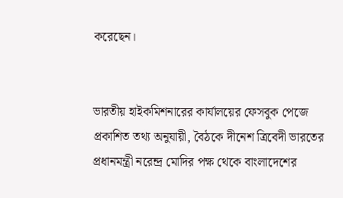করেছেন।


ভারতীয় হাইকমিশনারের কার্যালয়ের ফেসবুক পেজে প্রকাশিত তথ্য অনুযায়ী, বৈঠকে দীনেশ ত্রিবেদী ভারতের প্রধানমন্ত্রী নরেন্দ্র মোদির পক্ষ থেকে বাংলাদেশের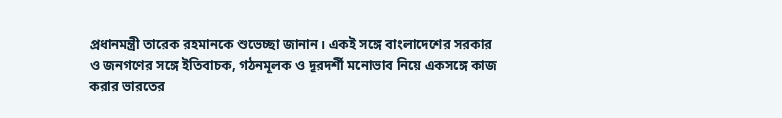প্রধানমন্ত্রী তারেক রহমানকে শুভেচ্ছা জানান। একই সঙ্গে বাংলাদেশের সরকার ও জনগণের সঙ্গে ইতিবাচক, গঠনমূলক ও দূরদর্শী মনোভাব নিয়ে একসঙ্গে কাজ করার ভারতের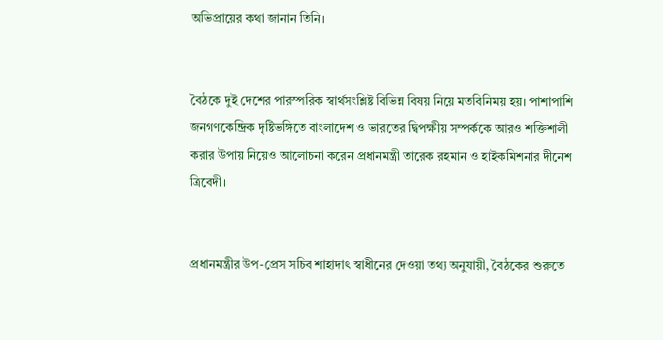অভিপ্রায়ের কথা জানান তিনি।


বৈঠকে দুই দেশের পারস্পরিক স্বার্থসংশ্লিষ্ট বিভিন্ন বিষয় নিয়ে মতবিনিময় হয়। পাশাপাশি জনগণকেন্দ্রিক দৃষ্টিভঙ্গিতে বাংলাদেশ ও ভারতের দ্বিপক্ষীয় সম্পর্ককে আরও শক্তিশালী করার উপায় নিয়েও আলোচনা করেন প্রধানমন্ত্রী তারেক রহমান ও হাইকমিশনার দীনেশ ত্রিবেদী।


প্রধানমন্ত্রীর উপ-প্রেস সচিব শাহাদাৎ স্বাধীনের দেওয়া তথ্য অনুযায়ী, বৈঠকের শুরুতে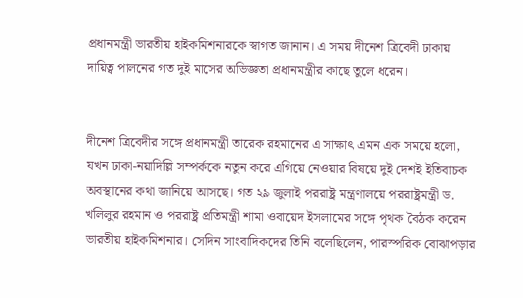প্রধানমন্ত্রী ভারতীয় হাইকমিশনারকে স্বাগত জানান। এ সময় দীনেশ ত্রিবেদী ঢাকায় দায়িত্ব পালনের গত দুই মাসের অভিজ্ঞতা প্রধানমন্ত্রীর কাছে তুলে ধরেন।


দীনেশ ত্রিবেদীর সঙ্গে প্রধানমন্ত্রী তারেক রহমানের এ সাক্ষাৎ এমন এক সময়ে হলো, যখন ঢাকা-নয়াদিল্লি সম্পর্ককে নতুন করে এগিয়ে নেওয়ার বিষয়ে দুই দেশই ইতিবাচক অবস্থানের কথা জানিয়ে আসছে। গত ২৯ জুলাই পররাষ্ট্র মন্ত্রণালয়ে পররাষ্ট্রমন্ত্রী ড. খলিলুর রহমান ও পররাষ্ট্র প্রতিমন্ত্রী শামা ওবায়েদ ইসলামের সঙ্গে পৃথক বৈঠক করেন ভারতীয় হাইকমিশনার। সেদিন সাংবাদিকদের তিনি বলেছিলেন, পারস্পরিক বোঝাপড়ার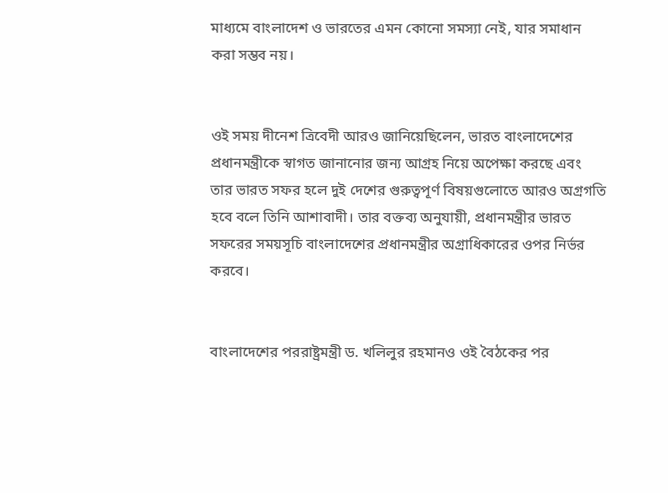মাধ্যমে বাংলাদেশ ও ভারতের এমন কোনো সমস্যা নেই, যার সমাধান করা সম্ভব নয়।


ওই সময় দীনেশ ত্রিবেদী আরও জানিয়েছিলেন, ভারত বাংলাদেশের প্রধানমন্ত্রীকে স্বাগত জানানোর জন্য আগ্রহ নিয়ে অপেক্ষা করছে এবং তার ভারত সফর হলে দুই দেশের গুরুত্বপূর্ণ বিষয়গুলোতে আরও অগ্রগতি হবে বলে তিনি আশাবাদী। তার বক্তব্য অনুযায়ী, প্রধানমন্ত্রীর ভারত সফরের সময়সূচি বাংলাদেশের প্রধানমন্ত্রীর অগ্রাধিকারের ওপর নির্ভর করবে।


বাংলাদেশের পররাষ্ট্রমন্ত্রী ড. খলিলুর রহমানও ওই বৈঠকের পর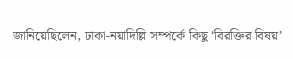জানিয়েছিলেন, ঢাকা-নয়াদিল্লি সম্পর্কে কিছু ‘বিরক্তির বিষয়’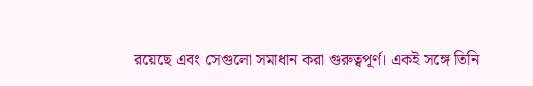রয়েছে এবং সেগুলো সমাধান করা গুরুত্বপূর্ণ। একই সঙ্গে তিনি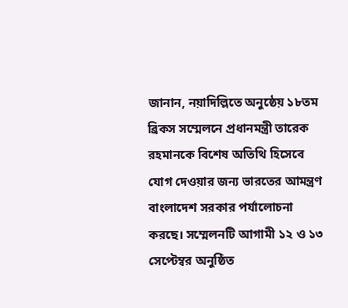জানান, নয়াদিল্লিতে অনুষ্ঠেয় ১৮তম ব্রিকস সম্মেলনে প্রধানমন্ত্রী তারেক রহমানকে বিশেষ অতিথি হিসেবে যোগ দেওয়ার জন্য ভারতের আমন্ত্রণ বাংলাদেশ সরকার পর্যালোচনা করছে। সম্মেলনটি আগামী ১২ ও ১৩ সেপ্টেম্বর অনুষ্ঠিত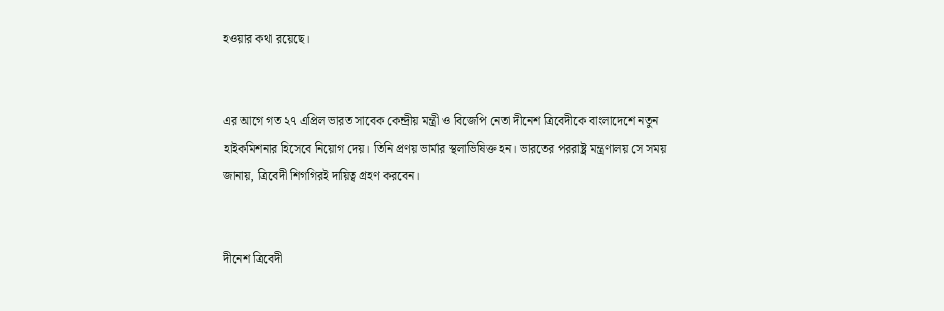হওয়ার কথা রয়েছে।


এর আগে গত ২৭ এপ্রিল ভারত সাবেক কেন্দ্রীয় মন্ত্রী ও বিজেপি নেতা দীনেশ ত্রিবেদীকে বাংলাদেশে নতুন হাইকমিশনার হিসেবে নিয়োগ দেয়। তিনি প্রণয় ভার্মার স্থলাভিষিক্ত হন। ভারতের পররাষ্ট্র মন্ত্রণালয় সে সময় জানায়, ত্রিবেদী শিগগিরই দায়িত্ব গ্রহণ করবেন।


দীনেশ ত্রিবেদী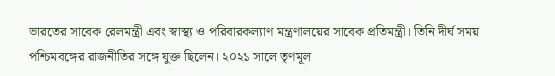ভারতের সাবেক রেলমন্ত্রী এবং স্বাস্থ্য ও পরিবারকল্যাণ মন্ত্রণালয়ের সাবেক প্রতিমন্ত্রী। তিনি দীর্ঘ সময় পশ্চিমবঙ্গের রাজনীতির সঙ্গে যুক্ত ছিলেন। ২০২১ সালে তৃণমূল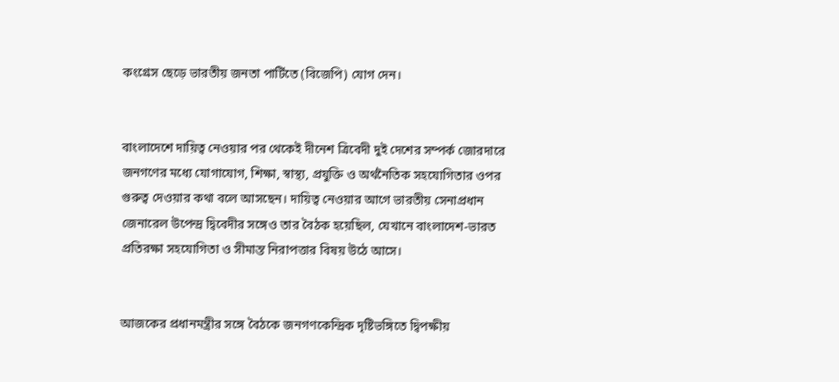কংগ্রেস ছেড়ে ভারতীয় জনতা পার্টিতে (বিজেপি) যোগ দেন।


বাংলাদেশে দায়িত্ব নেওয়ার পর থেকেই দীনেশ ত্রিবেদী দুই দেশের সম্পর্ক জোরদারে জনগণের মধ্যে যোগাযোগ, শিক্ষা, স্বাস্থ্য, প্রযুক্তি ও অর্থনৈতিক সহযোগিতার ওপর গুরুত্ব দেওয়ার কথা বলে আসছেন। দায়িত্ব নেওয়ার আগে ভারতীয় সেনাপ্রধান জেনারেল উপেন্দ্র দ্বিবেদীর সঙ্গেও তার বৈঠক হয়েছিল, যেখানে বাংলাদেশ-ভারত প্রতিরক্ষা সহযোগিতা ও সীমান্ত নিরাপত্তার বিষয় উঠে আসে।


আজকের প্রধানমন্ত্রীর সঙ্গে বৈঠকে জনগণকেন্দ্রিক দৃষ্টিভঙ্গিতে দ্বিপক্ষীয়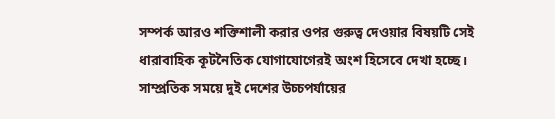সম্পর্ক আরও শক্তিশালী করার ওপর গুরুত্ব দেওয়ার বিষয়টি সেই ধারাবাহিক কূটনৈতিক যোগাযোগেরই অংশ হিসেবে দেখা হচ্ছে। সাম্প্রতিক সময়ে দুই দেশের উচ্চপর্যায়ের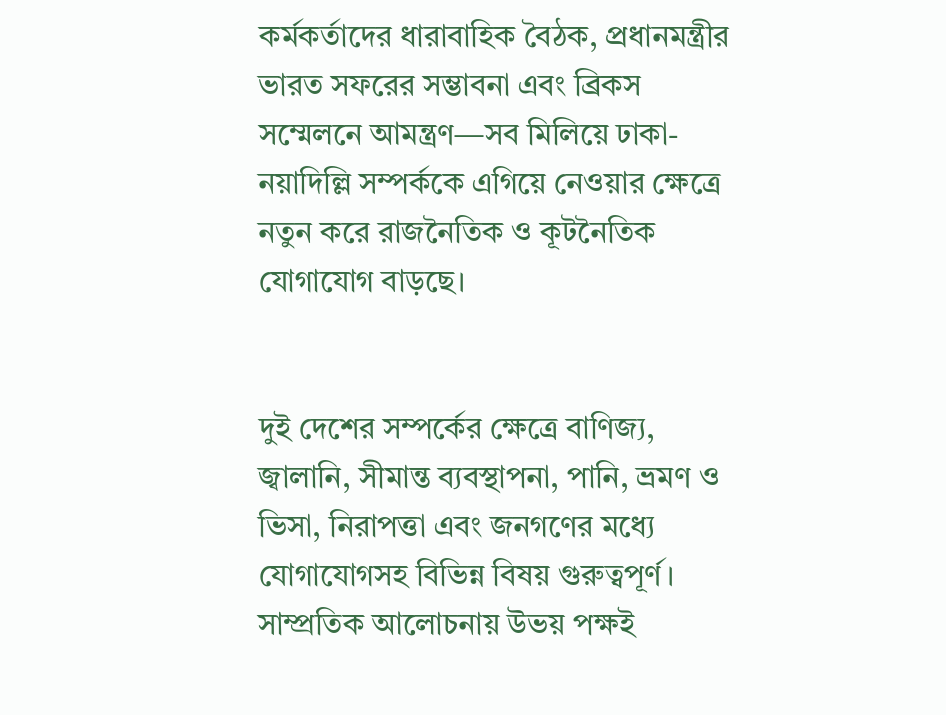কর্মকর্তাদের ধারাবাহিক বৈঠক, প্রধানমন্ত্রীর ভারত সফরের সম্ভাবনা এবং ব্রিকস সম্মেলনে আমন্ত্রণ—সব মিলিয়ে ঢাকা-নয়াদিল্লি সম্পর্ককে এগিয়ে নেওয়ার ক্ষেত্রে নতুন করে রাজনৈতিক ও কূটনৈতিক যোগাযোগ বাড়ছে।


দুই দেশের সম্পর্কের ক্ষেত্রে বাণিজ্য, জ্বালানি, সীমান্ত ব্যবস্থাপনা, পানি, ভ্রমণ ও ভিসা, নিরাপত্তা এবং জনগণের মধ্যে যোগাযোগসহ বিভিন্ন বিষয় গুরুত্বপূর্ণ। সাম্প্রতিক আলোচনায় উভয় পক্ষই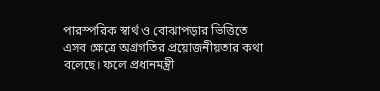পারস্পরিক স্বার্থ ও বোঝাপড়ার ভিত্তিতে এসব ক্ষেত্রে অগ্রগতির প্রয়োজনীয়তার কথা বলেছে। ফলে প্রধানমন্ত্রী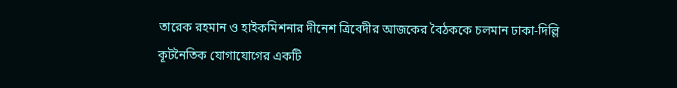তারেক রহমান ও হাইকমিশনার দীনেশ ত্রিবেদীর আজকের বৈঠককে চলমান ঢাকা-দিল্লি কূটনৈতিক যোগাযোগের একটি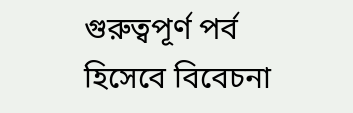গুরুত্বপূর্ণ পর্ব হিসেবে বিবেচনা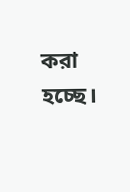করা হচ্ছে।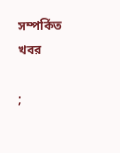সম্পর্কিত খবর

;